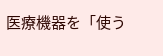医療機器を「使う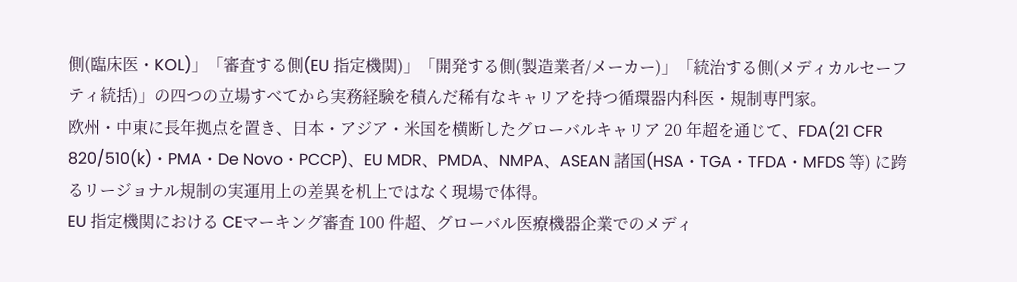側(臨床医・KOL)」「審査する側(EU 指定機関)」「開発する側(製造業者/メーカー)」「統治する側(メディカルセーフティ統括)」の四つの立場すべてから実務経験を積んだ稀有なキャリアを持つ循環器内科医・規制専門家。
欧州・中東に長年拠点を置き、日本・アジア・米国を横断したグローバルキャリア 20 年超を通じて、FDA(21 CFR 820/510(k)・PMA・De Novo・PCCP)、EU MDR、PMDA、NMPA、ASEAN 諸国(HSA・TGA・TFDA・MFDS 等) に跨るリージョナル規制の実運用上の差異を机上ではなく現場で体得。
EU 指定機関における CEマーキング審査 100 件超、グローバル医療機器企業でのメディ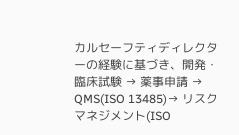カルセーフティディレクターの経験に基づき、開発・臨床試験 → 薬事申請 → QMS(ISO 13485)→ リスクマネジメント(ISO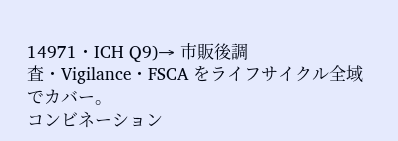14971・ICH Q9)→ 市販後調査・Vigilance・FSCA をライフサイクル全域でカバー。
コンビネーション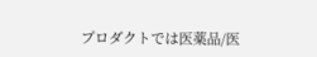プロダクトでは医薬品/医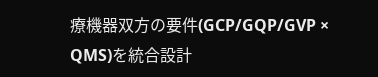療機器双方の要件(GCP/GQP/GVP × QMS)を統合設計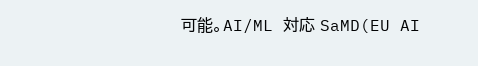可能。AI/ML 対応 SaMD(EU AI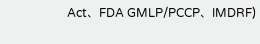Act、FDA GMLP/PCCP、IMDRF)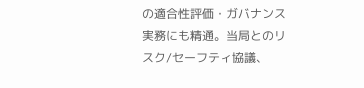の適合性評価・ガバナンス実務にも精通。当局とのリスク/セーフティ協議、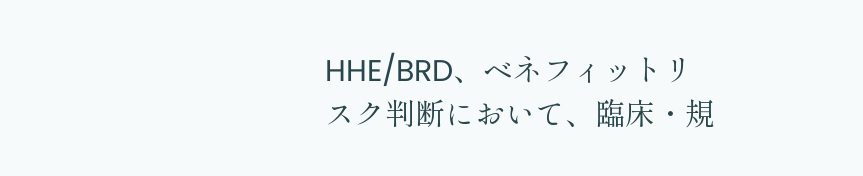HHE/BRD、ベネフィットリスク判断において、臨床・規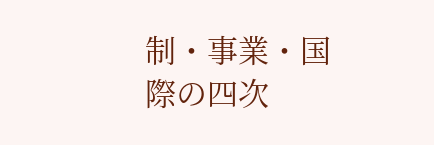制・事業・国際の四次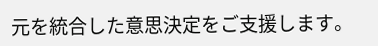元を統合した意思決定をご支援します。